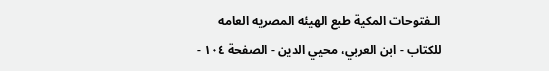الـفتوحات المکية طبع الهيئه المصريه العامه للکتاب - ابن العربي، محيي الدين - الصفحة ١٠٤ -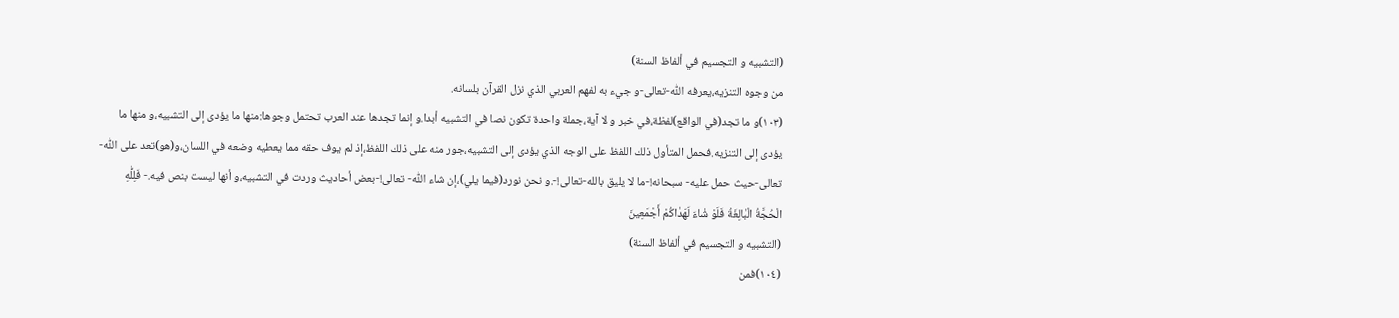(التشبيه و التجسيم في ألفاظ السنة)
من وجوه التنزيه،يعرفه اللّٰه-تعالى-و جيء به لفهم العربي الذي نزل القرآن بلسانه.
(١٠٣)و ما تجد(في الواقع)لفظة،في خبر و لا آية،جملة واحدة تكون نصا في التشبيه أبدا.و إنما تجدها عند العرب تحتمل وجوها:منها ما يؤدى إلى التشبيه،و منها ما يؤدى إلى التنزيه.فحمل المتأول ذلك اللفظ على الوجه الذي يؤدى إلى التشبيه،جور منه على ذلك اللفظ،إذ لم يوف حقه مما يعطيه وضعه في اللسان،و(هو)تعد على اللّٰه-تعالى-حيث حمل عليه- سبحانه!-ما لا يليق بالله-تعالى!-.و نحن نورد(فيما يلي)،إن شاء اللّٰه- تعالى!-بعض أحاديث وردت في التشبيه،و أنها ليست بنص فيه.- فَلِلّٰهِ الْحُجَّةُ الْبٰالِغَةُ فَلَوْ شٰاءَ لَهَدٰاكُمْ أَجْمَعِينَ
(التشبيه و التجسيم في ألفاظ السنة)
(١٠٤)فمن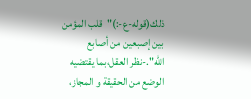ذلك(قوله-ع-:)"قلب المؤمن بين إصبعين من أصابع اللّٰه".-نظر العقل،بما يقتضيه الوضع من الحقيقة و المجاز،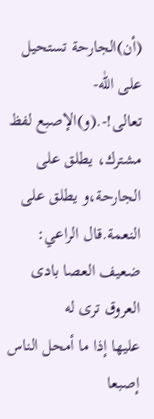(أن)الجارحة تستحيل على اللّٰه-تعالى!-.(و)الإصبع لفظ مشترك، يطلق على الجارحة،و يطلق على النعمة.قال الراعي:
ضعيف العصا بادى العروق ترى له
عليها إذا ما أمحل الناس إصبعا